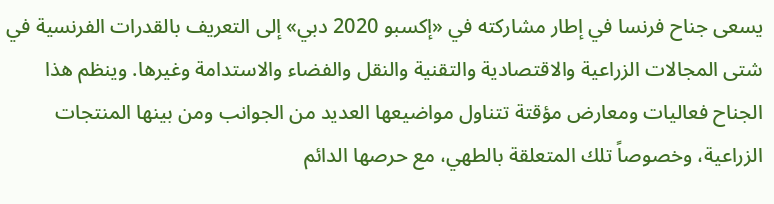يسعى جناح فرنسا في إطار مشاركته في «إكسبو 2020 دبي» إلى التعريف بالقدرات الفرنسية في شتى المجالات الزراعية والاقتصادية والتقنية والنقل والفضاء والاستدامة وغيرها. وينظم هذا الجناح فعاليات ومعارض مؤقتة تتناول مواضيعها العديد من الجوانب ومن بينها المنتجات الزراعية، وخصوصاً تلك المتعلقة بالطهي، مع حرصها الدائم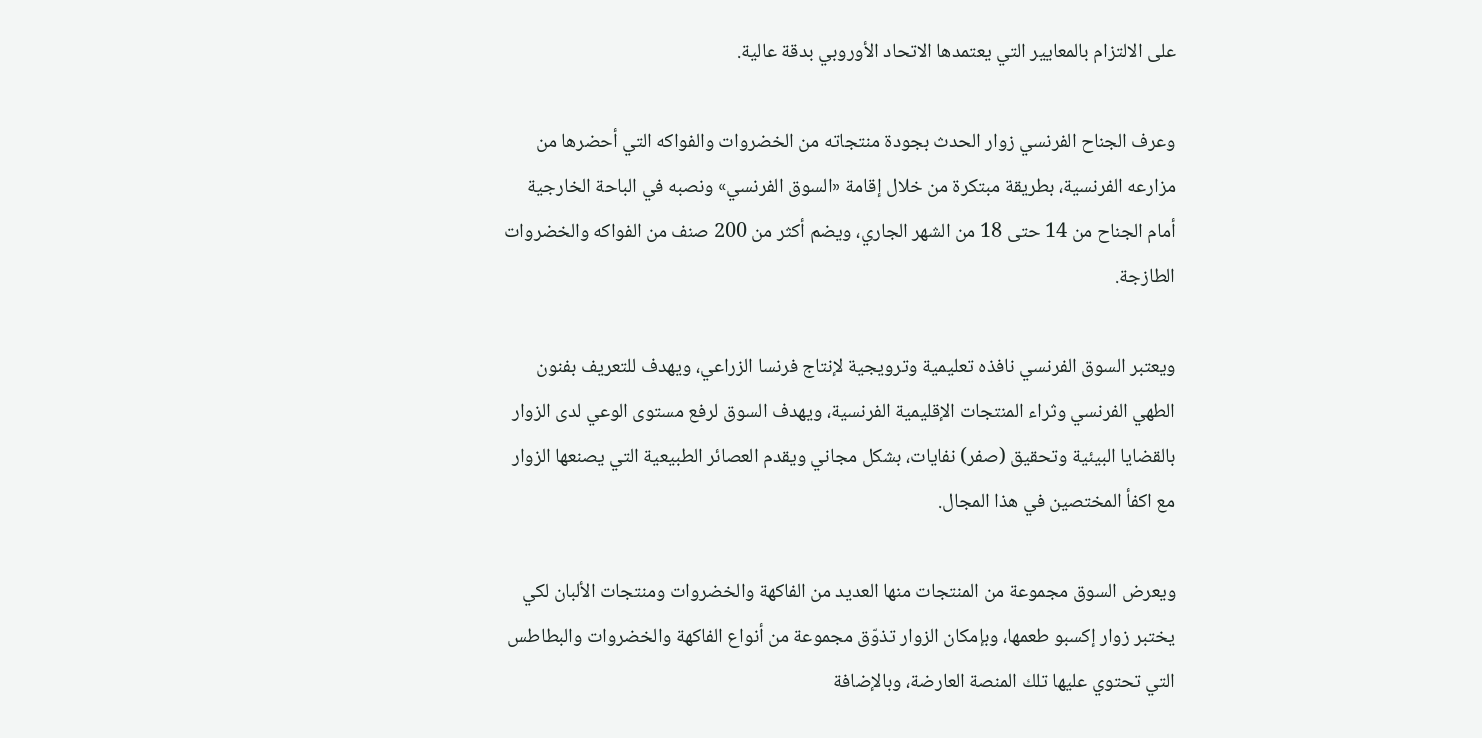على الالتزام بالمعايير التي يعتمدها الاتحاد الأوروبي بدقة عالية.

وعرف الجناح الفرنسي زوار الحدث بجودة منتجاته من الخضروات والفواكه التي أحضرها من مزارعه الفرنسية، بطريقة مبتكرة من خلال إقامة «السوق الفرنسي» ونصبه في الباحة الخارجية أمام الجناح من 14 حتى 18 من الشهر الجاري، ويضم أكثر من 200 صنف من الفواكه والخضروات الطازجة.

ويعتبر السوق الفرنسي نافذه تعليمية وترويجية لإنتاج فرنسا الزراعي، ويهدف للتعريف بفنون الطهي الفرنسي وثراء المنتجات الإقليمية الفرنسية، ويهدف السوق لرفع مستوى الوعي لدى الزوار بالقضايا البيئية وتحقيق (صفر) نفايات، بشكل مجاني ويقدم العصائر الطبيعية التي يصنعها الزوار مع اكفأ المختصين في هذا المجال.

ويعرض السوق مجموعة من المنتجات منها العديد من الفاكهة والخضروات ومنتجات الألبان لكي يختبر زوار إكسبو طعمها، وبإمكان الزوار تذوّق مجموعة من أنواع الفاكهة والخضروات والبطاطس التي تحتوي عليها تلك المنصة العارضة، وبالإضافة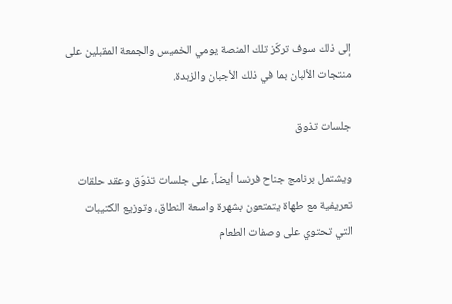إلى ذلك سوف تركّز تلك المنصة يومي الخميس والجمعة المقبلين على منتجات الألبان بما في ذلك الأجبان والزبدة.

جلسات تذوق

ويشتمل برنامج جناح فرنسا أيضاً، على جلسات تذوّق وعقد حلقات تعريفية مع طهاة يتمتعون بشهرة واسعة النطاق، وتوزيع الكتيبات التي تحتوي على وصفات الطعام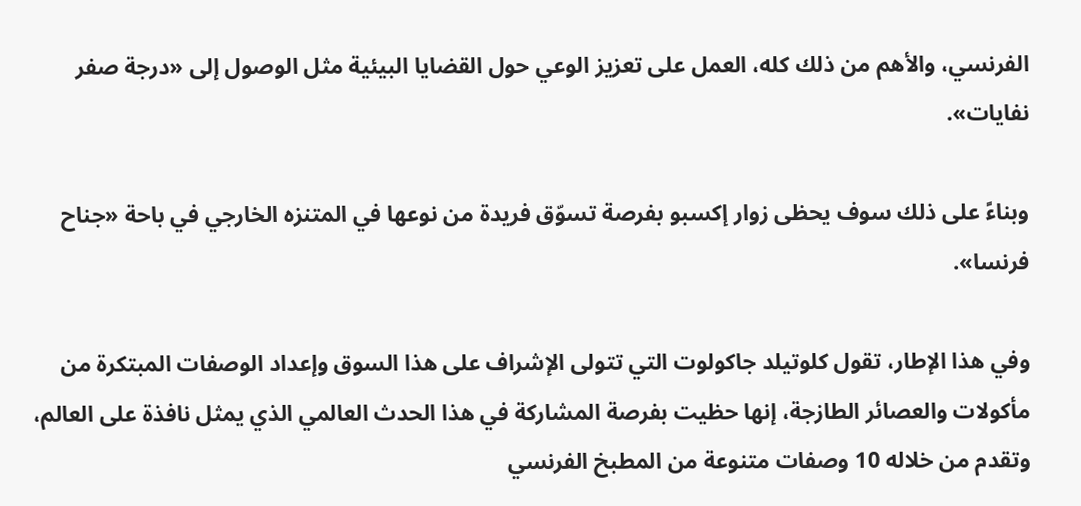الفرنسي، والأهم من ذلك كله، العمل على تعزيز الوعي حول القضايا البيئية مثل الوصول إلى «درجة صفر نفايات».

وبناءً على ذلك سوف يحظى زوار إكسبو بفرصة تسوّق فريدة من نوعها في المتنزه الخارجي في باحة «جناح فرنسا».

وفي هذا الإطار، تقول كلوتيلد جاكولوت التي تتولى الإشراف على هذا السوق وإعداد الوصفات المبتكرة من مأكولات والعصائر الطازجة، إنها حظيت بفرصة المشاركة في هذا الحدث العالمي الذي يمثل نافذة على العالم، وتقدم من خلاله 10 وصفات متنوعة من المطبخ الفرنسي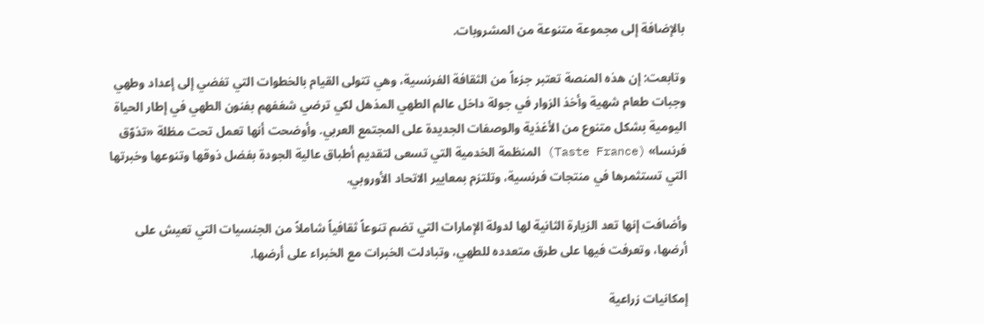بالإضافة إلى مجموعة متنوعة من المشروبات.

وتابعت: إن هذه المنصة تعتبر جزءاً من الثقافة الفرنسية، وهي تتولى القيام بالخطوات التي تفضي إلى إعداد وطهي وجبات طعام شهية وأخذ الزوار في جولة داخل عالم الطهي المذهل لكي ترضي شغفهم بفنون الطهي في إطار الحياة اليومية بشكل متنوع من الأغذية والوصفات الجديدة على المجتمع العربي. وأوضحت أنها تعمل تحت مظلة «تذوّق فرنسا» (Taste France) المنظمة الخدمية التي تسعى لتقديم أطباق عالية الجودة بفضل ذوقها وتنوعها وخبرتها التي تستثمرها في منتجات فرنسية، وتلتزم بمعايير الاتحاد الأوروبي.

وأضافت إنها تعد الزيارة الثانية لها لدولة الإمارات التي تضم تنوعاً ثقافياً شاملاً من الجنسيات التي تعيش على أرضها، وتعرفت فيها على طرق متعدده للطهي، وتبادلت الخبرات مع الخبراء على أرضها.

إمكانيات زراعية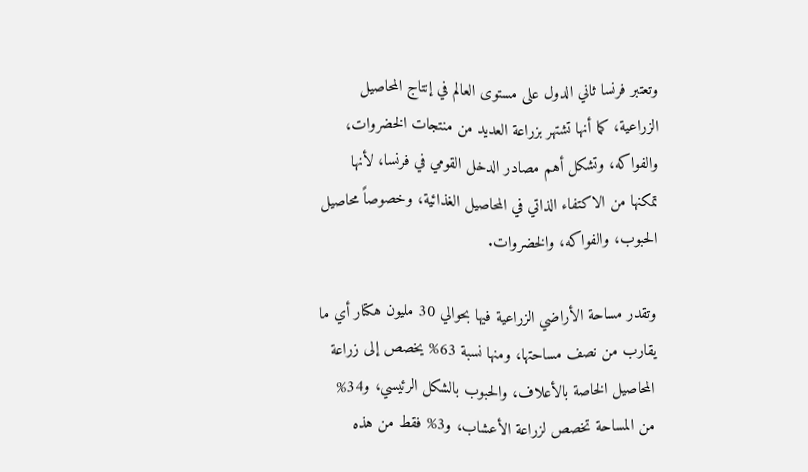وتعتبر فرنسا ثاني الدول على مستوى العالم في إنتاج المحاصيل الزراعية، كما أنها تشتهر بزراعة العديد من منتجات الخضروات، والفواكه، وتشكل أهم مصادر الدخل القومي في فرنسا، لأنها تمكنها من الاكتفاء الذاتي في المحاصيل الغذائية، وخصوصاً محاصيل الحبوب، والفواكه، والخضروات.

وتقدر مساحة الأراضي الزراعية فيها بحوالي 30 مليون هكتار أي ما يقارب من نصف مساحتها، ومنها نسبة 63% يخصص إلى زراعة المحاصيل الخاصة بالأعلاف، والحبوب بالشكل الرئيسي، و34% من المساحة تخصص لزراعة الأعشاب، و3% فقط من هذه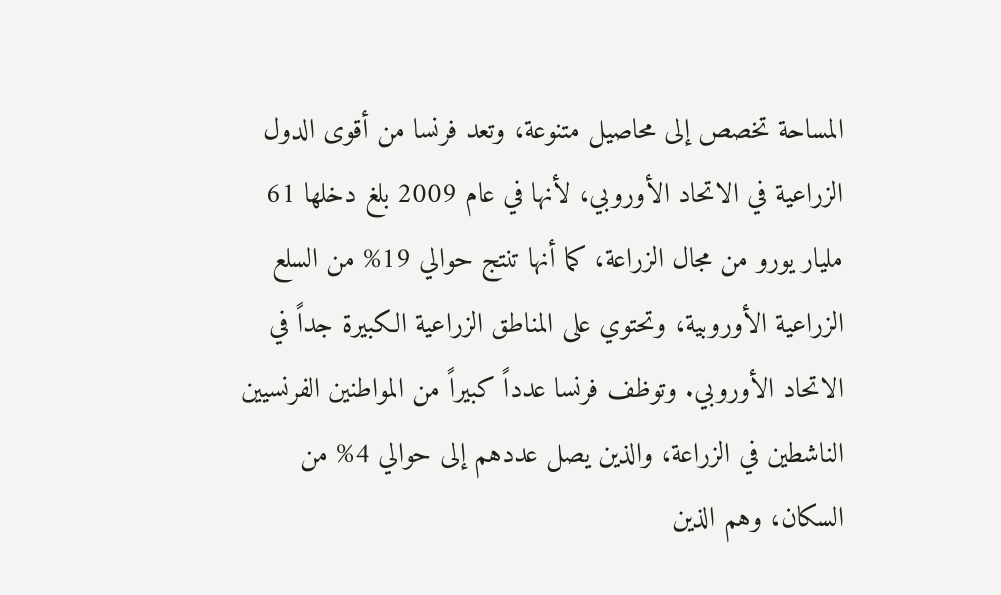المساحة تخصص إلى محاصيل متنوعة، وتعد فرنسا من أقوى الدول الزراعية في الاتحاد الأوروبي، لأنها في عام 2009 بلغ دخلها 61 مليار يورو من مجال الزراعة، كما أنها تنتج حوالي 19% من السلع الزراعية الأوروبية، وتحتوي على المناطق الزراعية الكبيرة جداً في الاتحاد الأوروبي. وتوظف فرنسا عدداً كبيراً من المواطنين الفرنسيين الناشطين في الزراعة، والذين يصل عددهم إلى حوالي 4% من السكان، وهم الذين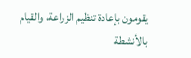يقومون بإعادة تنظيم الزراعة، والقيام بالأنشطة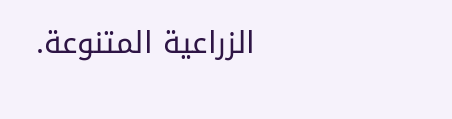الزراعية المتنوعة.